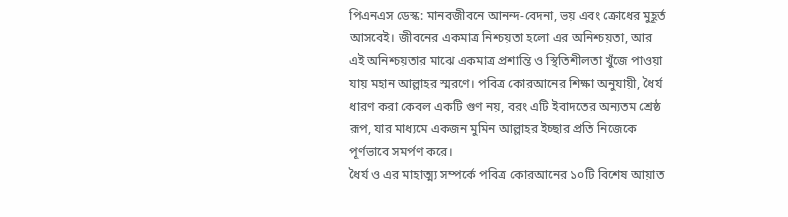পিএনএস ডেস্ক: মানবজীবনে আনন্দ-বেদনা, ভয় এবং ক্রোধের মুহূর্ত আসবেই। জীবনের একমাত্র নিশ্চয়তা হলো এর অনিশ্চয়তা, আর এই অনিশ্চয়তার মাঝে একমাত্র প্রশান্তি ও স্থিতিশীলতা খুঁজে পাওয়া যায় মহান আল্লাহর স্মরণে। পবিত্র কোরআনের শিক্ষা অনুযায়ী, ধৈর্য ধারণ করা কেবল একটি গুণ নয়, বরং এটি ইবাদতের অন্যতম শ্রেষ্ঠ রূপ, যার মাধ্যমে একজন মুমিন আল্লাহর ইচ্ছার প্রতি নিজেকে পূর্ণভাবে সমর্পণ করে।
ধৈর্য ও এর মাহাত্ম্য সম্পর্কে পবিত্র কোরআনের ১০টি বিশেষ আয়াত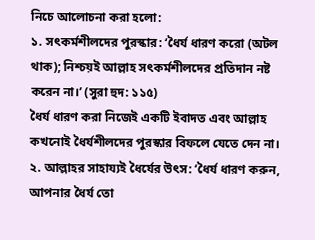নিচে আলোচনা করা হলো:
১. সৎকর্মশীলদের পুরস্কার: ‘ধৈর্য ধারণ করো (অটল থাক); নিশ্চয়ই আল্লাহ সৎকর্মশীলদের প্রতিদান নষ্ট করেন না।’ (সুরা হুদ: ১১৫)
ধৈর্য ধারণ করা নিজেই একটি ইবাদত এবং আল্লাহ কখনোই ধৈর্যশীলদের পুরস্কার বিফলে যেতে দেন না।
২. আল্লাহর সাহায্যই ধৈর্যের উৎস: ‘ধৈর্য ধারণ করুন, আপনার ধৈর্য তো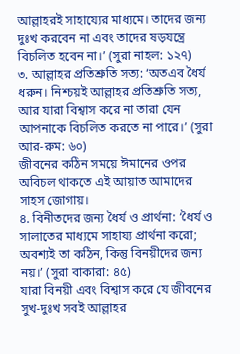আল্লাহরই সাহায্যের মাধ্যমে। তাদের জন্য দুঃখ করবেন না এবং তাদের ষড়যন্ত্রে বিচলিত হবেন না।’ (সুরা নাহল: ১২৭)
৩. আল্লাহর প্রতিশ্রুতি সত্য: ‘অতএব ধৈর্য ধরুন। নিশ্চয়ই আল্লাহর প্রতিশ্রুতি সত্য, আর যারা বিশ্বাস করে না তারা যেন আপনাকে বিচলিত করতে না পারে।’ (সুরা আর-রুম: ৬০)
জীবনের কঠিন সময়ে ঈমানের ওপর অবিচল থাকতে এই আয়াত আমাদের সাহস জোগায়।
৪. বিনীতদের জন্য ধৈর্য ও প্রার্থনা: ‘ধৈর্য ও সালাতের মাধ্যমে সাহায্য প্রার্থনা করো; অবশ্যই তা কঠিন, কিন্তু বিনয়ীদের জন্য নয়।’ (সুরা বাকারা: ৪৫)
যারা বিনয়ী এবং বিশ্বাস করে যে জীবনের সুখ-দুঃখ সবই আল্লাহর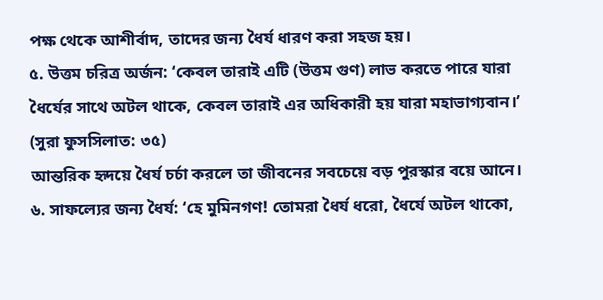পক্ষ থেকে আশীর্বাদ, তাদের জন্য ধৈর্য ধারণ করা সহজ হয়।
৫. উত্তম চরিত্র অর্জন: ‘কেবল তারাই এটি (উত্তম গুণ) লাভ করতে পারে যারা ধৈর্যের সাথে অটল থাকে, কেবল তারাই এর অধিকারী হয় যারা মহাভাগ্যবান।’ (সুরা ফুসসিলাত: ৩৫)
আন্তরিক হৃদয়ে ধৈর্য চর্চা করলে তা জীবনের সবচেয়ে বড় পুরস্কার বয়ে আনে।
৬. সাফল্যের জন্য ধৈর্য: ‘হে মুমিনগণ! তোমরা ধৈর্য ধরো, ধৈর্যে অটল থাকো,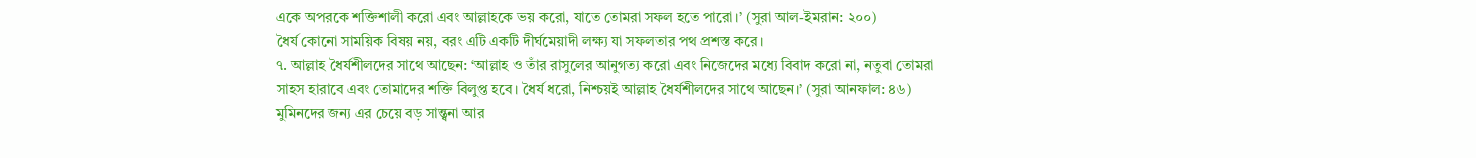একে অপরকে শক্তিশালী করো এবং আল্লাহকে ভয় করো, যাতে তোমরা সফল হতে পারো।’ (সুরা আল-ইমরান: ২০০)
ধৈর্য কোনো সাময়িক বিষয় নয়, বরং এটি একটি দীর্ঘমেয়াদী লক্ষ্য যা সফলতার পথ প্রশস্ত করে।
৭. আল্লাহ ধৈর্যশীলদের সাথে আছেন: ‘আল্লাহ ও তাঁর রাসুলের আনুগত্য করো এবং নিজেদের মধ্যে বিবাদ করো না, নতুবা তোমরা সাহস হারাবে এবং তোমাদের শক্তি বিলুপ্ত হবে। ধৈর্য ধরো, নিশ্চয়ই আল্লাহ ধৈর্যশীলদের সাথে আছেন।’ (সুরা আনফাল: ৪৬)
মুমিনদের জন্য এর চেয়ে বড় সান্ত্বনা আর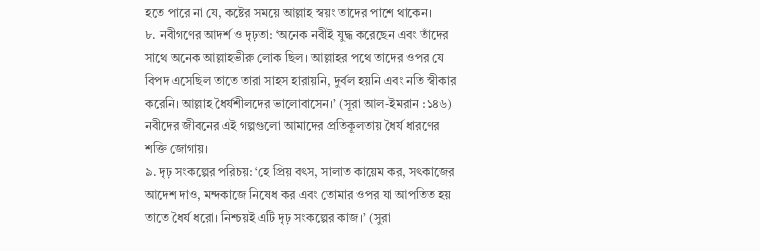হতে পারে না যে, কষ্টের সময়ে আল্লাহ স্বয়ং তাদের পাশে থাকেন।
৮. নবীগণের আদর্শ ও দৃঢ়তা: ‘অনেক নবীই যুদ্ধ করেছেন এবং তাঁদের সাথে অনেক আল্লাহভীরু লোক ছিল। আল্লাহর পথে তাদের ওপর যে বিপদ এসেছিল তাতে তারা সাহস হারায়নি, দুর্বল হয়নি এবং নতি স্বীকার করেনি। আল্লাহ ধৈর্যশীলদের ভালোবাসেন।’ (সূরা আল-ইমরান :১৪৬)
নবীদের জীবনের এই গল্পগুলো আমাদের প্রতিকূলতায় ধৈর্য ধারণের শক্তি জোগায়।
৯. দৃঢ় সংকল্পের পরিচয়: ‘হে প্রিয় বৎস, সালাত কায়েম কর, সৎকাজের আদেশ দাও, মন্দকাজে নিষেধ কর এবং তোমার ওপর যা আপতিত হয় তাতে ধৈর্য ধরো। নিশ্চয়ই এটি দৃঢ় সংকল্পের কাজ।’ (সুরা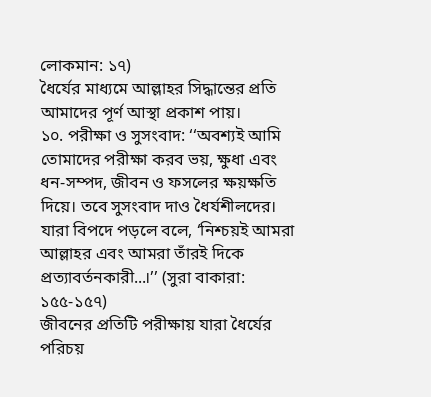লোকমান: ১৭)
ধৈর্যের মাধ্যমে আল্লাহর সিদ্ধান্তের প্রতি আমাদের পূর্ণ আস্থা প্রকাশ পায়।
১০. পরীক্ষা ও সুসংবাদ: ‘‘অবশ্যই আমি তোমাদের পরীক্ষা করব ভয়, ক্ষুধা এবং ধন-সম্পদ, জীবন ও ফসলের ক্ষয়ক্ষতি দিয়ে। তবে সুসংবাদ দাও ধৈর্যশীলদের। যারা বিপদে পড়লে বলে, ‘নিশ্চয়ই আমরা আল্লাহর এবং আমরা তাঁরই দিকে প্রত্যাবর্তনকারী...।’’ (সুরা বাকারা: ১৫৫-১৫৭)
জীবনের প্রতিটি পরীক্ষায় যারা ধৈর্যের পরিচয়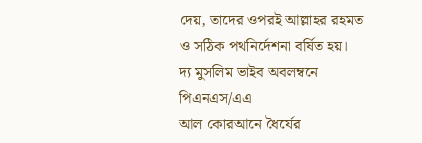দেয়, তাদের ওপরই আল্লাহর রহমত ও সঠিক পথনির্দেশনা বর্ষিত হয়।
দ্য মুসলিম ভাইব অবলম্বনে
পিএনএস/এএ
আল কোরআনে ধৈর্যের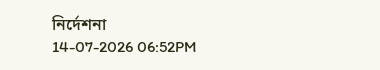নির্দেশনা
14-07-2026 06:52PM